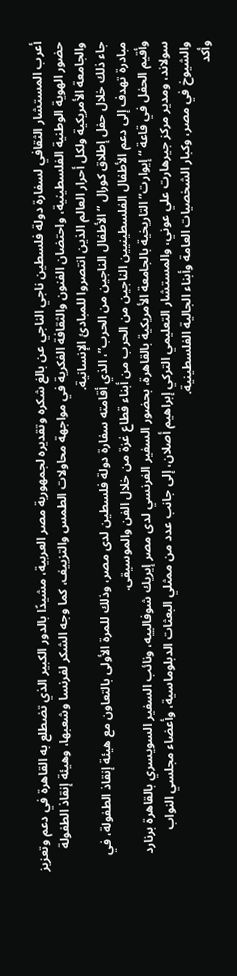أعرب المستشار الثقافي لسفارة دولة فلسطين ناجي الناجي عن بالغ شكره وتقديره لجمهورية مصر العربية، مشيدًا بالدور الكبير الذي تضطلع به القاهرة في دعم وتعزيز حضور الهوية الوطنية الفلسطينية، واحتضان الفنون والثقافة الفكرية في مواجهة محاولات الطمس والتزييف، كما وجه الشكر لفرنسا وشعبها، وهيئة إنقاذ الطفولة والجامعة الأمريكية ولكل أحرار العالم الذين انتصروا للمبادئ الإنسانية.
جاء ذلك خلال حفل إطلاق كورال “الأطفال الناجين من الحرب”، الذي أقامته سفارة دولة فلسطين لدى مصر، وذلك للمرة الأولى بالتعاون مع هيئة إنقاذ الطفولة، في مبادرة تهدف إلى دعم الأطفال الفلسطينيين الناجين من الحرب من أبناء قطاع غزة من خلال الفن والموسيقى.
وأقيم الحفل في قاعة “إيوارت” التاريخية بالجامعة الأمريكية بالقاهرة، بحضور السفير الفرنسي لدى مصر إيريك شوفالييه، ونائب السفير السويسري بالقاهرة برنارد سولاند، ومدير مركز جيرهارت علي عوني، والمستشار التعليمي التركي إبراهيم أصلان، إلى جانب عدد من ممثلي البعثات الدبلوماسية، وأعضاء مجلسي النواب والشيوخ في مصر، وكبار الشخصيات العامة وأبناء الجالية الفلسطينية.
وأكد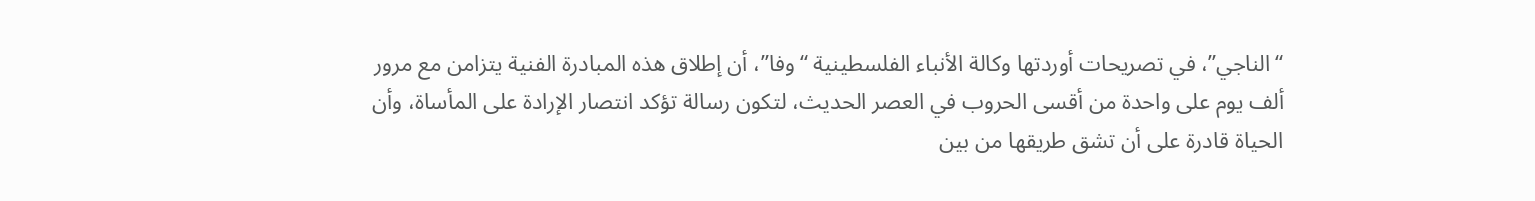“الناجي”، في تصريحات أوردتها وكالة الأنباء الفلسطينية “وفا”، أن إطلاق هذه المبادرة الفنية يتزامن مع مرور ألف يوم على واحدة من أقسى الحروب في العصر الحديث، لتكون رسالة تؤكد انتصار الإرادة على المأساة، وأن الحياة قادرة على أن تشق طريقها من بين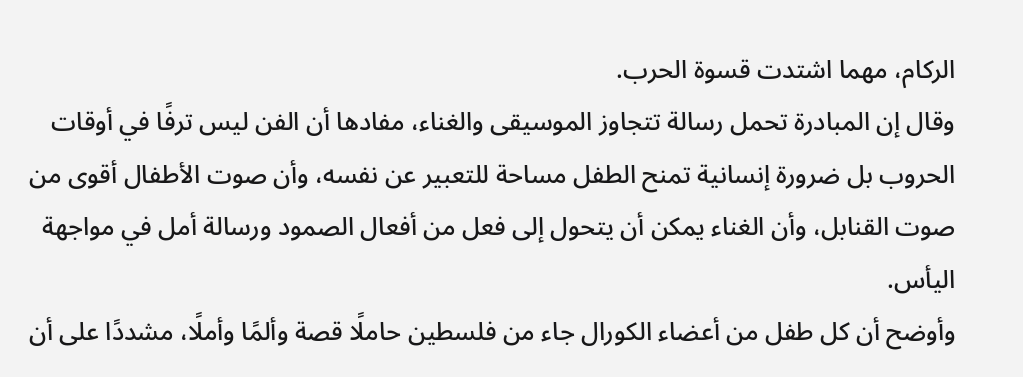الركام، مهما اشتدت قسوة الحرب.
وقال إن المبادرة تحمل رسالة تتجاوز الموسيقى والغناء، مفادها أن الفن ليس ترفًا في أوقات الحروب بل ضرورة إنسانية تمنح الطفل مساحة للتعبير عن نفسه، وأن صوت الأطفال أقوى من صوت القنابل، وأن الغناء يمكن أن يتحول إلى فعل من أفعال الصمود ورسالة أمل في مواجهة اليأس.
وأوضح أن كل طفل من أعضاء الكورال جاء من فلسطين حاملًا قصة وألمًا وأملًا، مشددًا على أن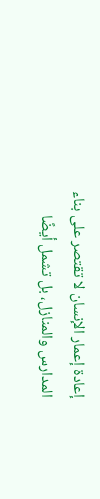إعادة إعمار الإنسان لا تقتصر على بناء المدارس والمنازل، بل تشمل أيضًا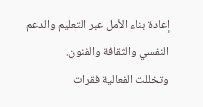إعادة بناء الأمل عبر التعليم والدعم النفسي والثقافة والفنون.
وتخللت الفعالية فقرات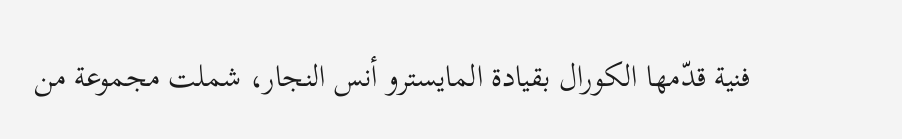فنية قدّمها الكورال بقيادة المايسترو أنس النجار، شملت مجموعة من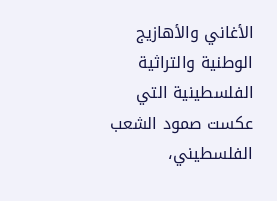الأغاني والأهازيج الوطنية والتراثية الفلسطينية التي عكست صمود الشعب الفلسطيني،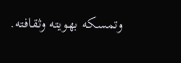وتمسكه بهويته وثقافته.